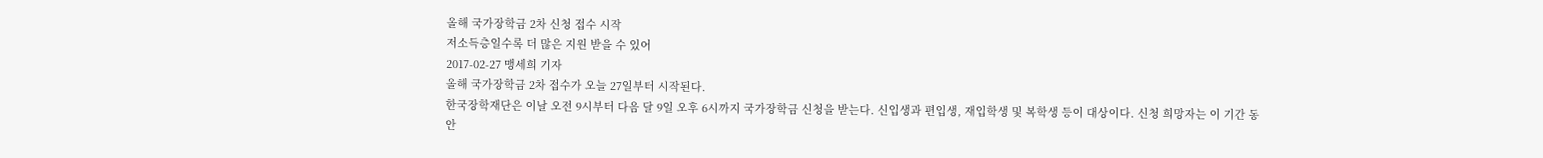올해 국가장학금 2차 신청 접수 시작
저소득층일수록 더 많은 지원 받을 수 있어
2017-02-27 맹세희 기자
올해 국가장학금 2차 접수가 오늘 27일부터 시작된다.
한국장학재단은 이날 오전 9시부터 다음 달 9일 오후 6시까지 국가장학금 신청을 받는다. 신입생과 편입생, 재입학생 및 복학생 등이 대상이다. 신청 희망자는 이 기간 동안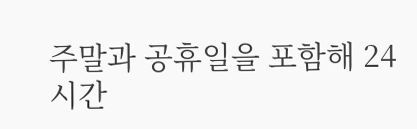주말과 공휴일을 포함해 24시간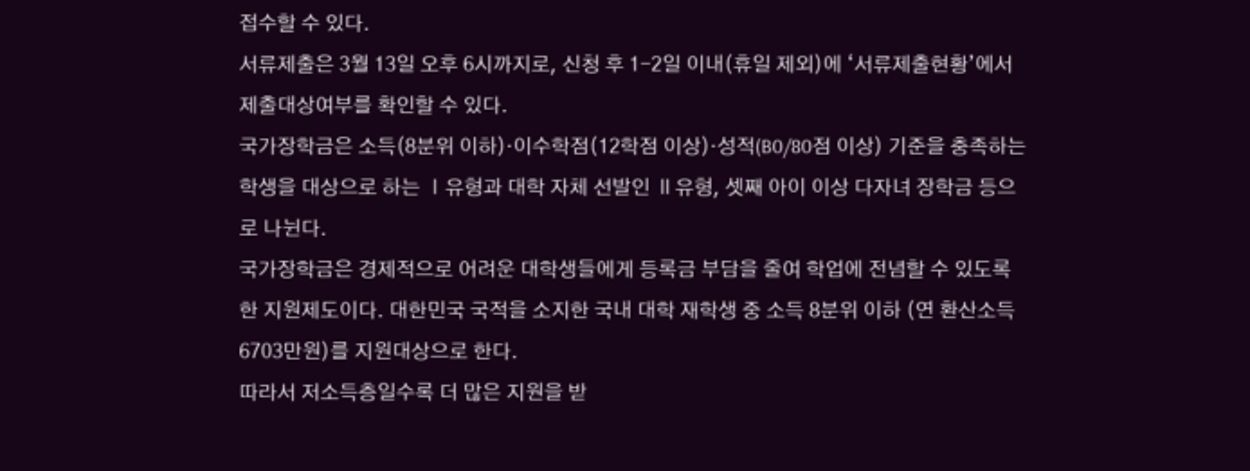접수할 수 있다.
서류제출은 3월 13일 오후 6시까지로, 신청 후 1-2일 이내(휴일 제외)에 ‘서류제출현황’에서 제출대상여부를 확인할 수 있다.
국가장학금은 소득(8분위 이하)·이수학점(12학점 이상)·성적(B0/80점 이상) 기준을 충족하는 학생을 대상으로 하는 Ⅰ유형과 대학 자체 선발인 Ⅱ유형, 셋째 아이 이상 다자녀 장학금 등으로 나뉜다.
국가장학금은 경제적으로 어려운 대학생들에게 등록금 부담을 줄여 학업에 전념할 수 있도록 한 지원제도이다. 대한민국 국적을 소지한 국내 대학 재학생 중 소득 8분위 이하 (연 환산소득 6703만원)를 지원대상으로 한다.
따라서 저소득층일수록 더 많은 지원을 받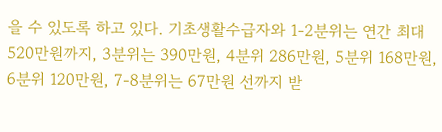을 수 있도록 하고 있다. 기초생활수급자와 1-2분위는 연간 최대 520만원까지, 3분위는 390만원, 4분위 286만원, 5분위 168만원, 6분위 120만원, 7-8분위는 67만원 선까지 받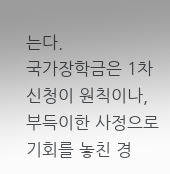는다.
국가장학금은 1차 신청이 원칙이나, 부득이한 사정으로 기회를 놓친 경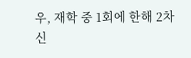우, 재학 중 1회에 한해 2차 신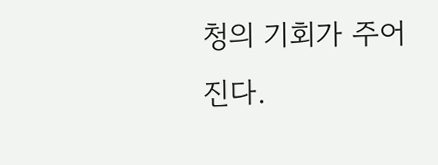청의 기회가 주어진다.